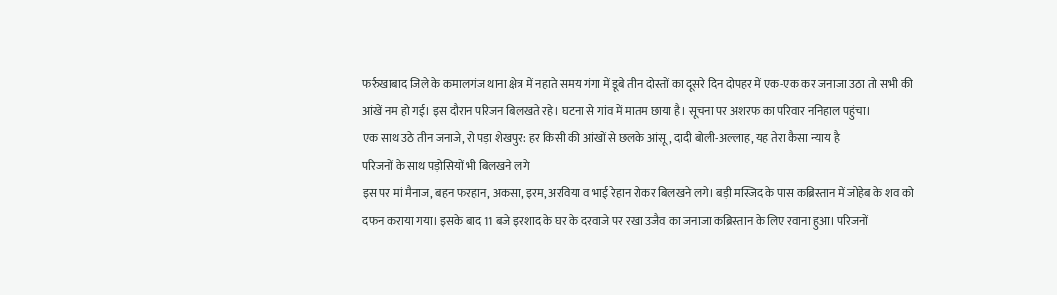फर्रुखाबाद जिले के कमालगंज थाना क्षेत्र में नहाते समय गंगा में डूबे तीन दोस्तों का दूसरे दिन दोपहर में एक-एक कर जनाजा उठा तो सभी की आंखें नम हो गई। इस दौरान परिजन बिलखते रहे। घटना से गांव में मातम छाया है। सूचना पर अशरफ का परिवार ननिहाल पहुंचा।
एक साथ उठे तीन जनाजे, रो पड़ा शेखपुर: हर किसी की आंखों से छलके आंसू, दादी बोली-अल्लाह, यह तेरा कैसा न्याय है
परिजनों के साथ पड़ोसियों भी बिलखने लगे
इस पर मां मैनाज, बहन फरहान, अकसा, इरम, अरविया व भाई रेहान रोकर बिलखने लगे। बड़ी मस्जिद के पास कब्रिस्तान में जोहेब के शव को दफन कराया गया। इसके बाद 11 बजे इरशाद के घर के दरवाजे पर रखा उजैव का जनाजा कब्रिस्तान के लिए रवाना हुआ। परिजनों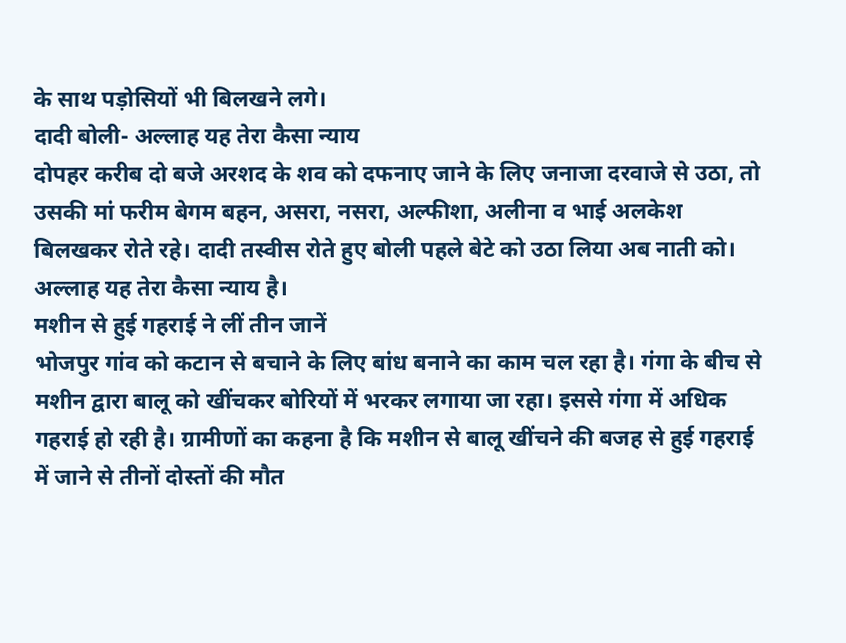के साथ पड़ोसियों भी बिलखने लगे।
दादी बोली- अल्लाह यह तेरा कैसा न्याय
दोपहर करीब दो बजे अरशद के शव को दफनाए जाने के लिए जनाजा दरवाजे से उठा, तो उसकी मां फरीम बेगम बहन, असरा, नसरा, अल्फीशा, अलीना व भाई अलकेश बिलखकर रोते रहे। दादी तस्वीस रोते हुए बोली पहले बेटे को उठा लिया अब नाती को। अल्लाह यह तेरा कैसा न्याय है।
मशीन से हुई गहराई ने लीं तीन जानें
भोजपुर गांव को कटान से बचाने के लिए बांध बनाने का काम चल रहा है। गंगा के बीच से मशीन द्वारा बालू को खींचकर बोरियों में भरकर लगाया जा रहा। इससे गंगा में अधिक गहराई हो रही है। ग्रामीणों का कहना है कि मशीन से बालू खींचने की बजह से हुई गहराई में जाने से तीनों दोस्तों की मौत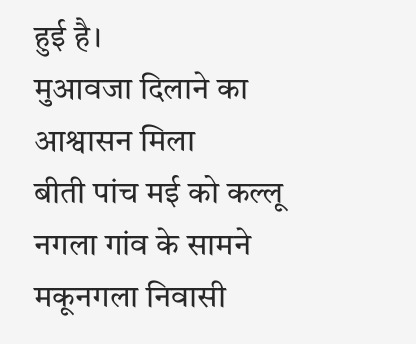हुई है।
मुआवजा दिलाने का आश्वासन मिला
बीती पांच मई को कल्लू नगला गांव के सामने मकूनगला निवासी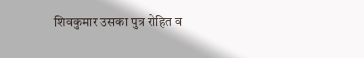शिवकुमार उसका पुत्र रोहित व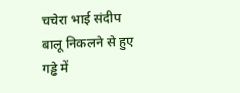चचेरा भाई संदीप बालू निकलने से हुए गड्ढे में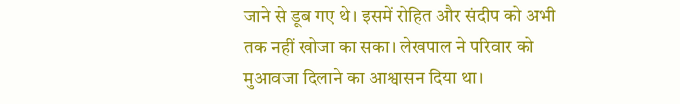जाने से डूब गए थे। इसमें रोहित और संदीप को अभी तक नहीं खोजा का सका। लेखपाल ने परिवार को मुआवजा दिलाने का आश्वासन दिया था।